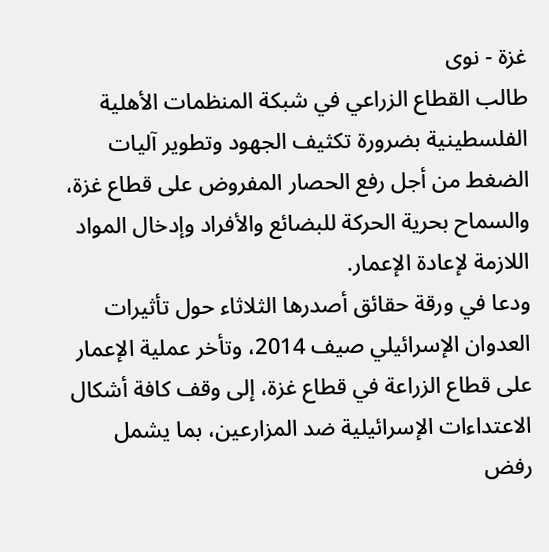غزة - نوى
طالب القطاع الزراعي في شبكة المنظمات الأهلية الفلسطينية بضرورة تكثيف الجهود وتطوير آليات الضغط من أجل رفع الحصار المفروض على قطاع غزة، والسماح بحرية الحركة للبضائع والأفراد وإدخال المواد اللازمة لإعادة الإعمار.
ودعا في ورقة حقائق أصدرها الثلاثاء حول تأثيرات العدوان الإسرائيلي صيف 2014، وتأخر عملية الإعمار على قطاع الزراعة في قطاع غزة، إلى وقف كافة أشكال الاعتداءات الإسرائيلية ضد المزارعين، بما يشمل رفض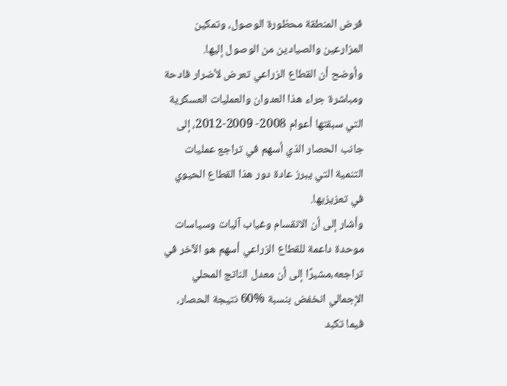فرض المنطقة محظورة الوصول، وتمكين المزارعين والصيادين من الوصول إليها.
وأوضح أن القطاع الزراعي تعرض لأضرار فادحة ومباشرة جراء هذا العدوان والعمليات العسكرية التي سبقتها أعوام 2008- 2009-2012، إلى جانب الحصار الذي أسهم في تراجع عمليات التنمية التي يبرز عادة دور هذا القطاع الحيوي في تعزيزيها.
وأشار إلى أن الانقسام وغياب آليات وسياسات موحدة داعمة للقطاع الزراعي أسهم هو الآخر في تراجعه،مشيرًا إلى أن معدل الناتج المحلي الإجمالي انخفض بنسبة %60 نتيجة الحصار، فيما تكبد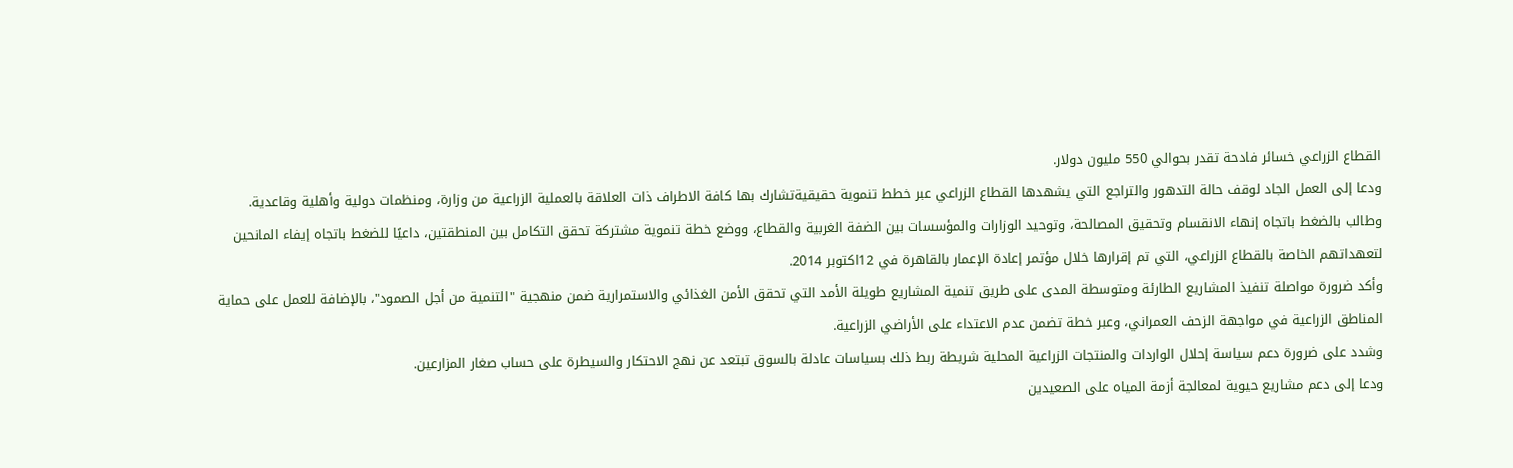القطاع الزراعي خسائر فادحة تقدر بحوالي 550 مليون دولار.
ودعا إلى العمل الجاد لوقف حالة التدهور والتراجع التي يشهدها القطاع الزراعي عبر خطط تنموية حقيقيةتشارك بها كافة الاطراف ذات العلاقة بالعملية الزراعية من وزارة، ومنظمات دولية وأهلية وقاعدية.
وطالب بالضغط باتجاه إنهاء الانقسام وتحقيق المصالحة، وتوحيد الوزارات والمؤسسات بين الضفة الغربية والقطاع، ووضع خطة تنموية مشتركة تحقق التكامل بين المنطقتين، داعيًا للضغط باتجاه إيفاء المانحين لتعهداتهم الخاصة بالقطاع الزراعي، التي تم إقرارها خلال مؤتمر إعادة الإعمار بالقاهرة في 12اكتوبر 2014.
وأكد ضرورة مواصلة تنفيذ المشاريع الطارئة ومتوسطة المدى على طريق تنمية المشاريع طويلة الأمد التي تحقق الأمن الغذائي والاستمرارية ضمن منهجية "التنمية من أجل الصمود"، بالإضافة للعمل على حماية المناطق الزراعية في مواجهة الزحف العمراني، وعبر خطة تضمن عدم الاعتداء على الأراضي الزراعية.
وشدد على ضرورة دعم سياسة إحلال الواردات والمنتجات الزراعية المحلية شريطة ربط ذلك بسياسات عادلة بالسوق تبتعد عن نهج الاحتكار والسيطرة على حساب صغار المزارعين.
ودعا إلى دعم مشاريع حيوية لمعالجة أزمة المياه على الصعيدين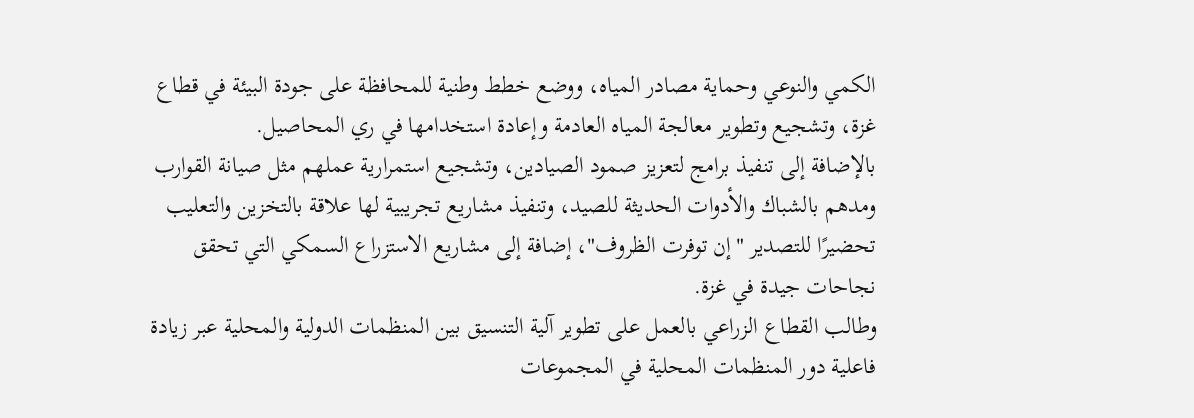الكمي والنوعي وحماية مصادر المياه، ووضع خطط وطنية للمحافظة على جودة البيئة في قطاع غزة، وتشجيع وتطوير معالجة المياه العادمة وإعادة استخدامها في ري المحاصيل.
بالإضافة إلى تنفيذ برامج لتعزيز صمود الصيادين، وتشجيع استمرارية عملهم مثل صيانة القوارب ومدهم بالشباك والأدوات الحديثة للصيد، وتنفيذ مشاريع تجريبية لها علاقة بالتخزين والتعليب تحضيرًا للتصدير "إن توفرت الظروف"، إضافة إلى مشاريع الاستزراع السمكي التي تحقق نجاحات جيدة في غزة.
وطالب القطاع الزراعي بالعمل على تطوير آلية التنسيق بين المنظمات الدولية والمحلية عبر زيادة فاعلية دور المنظمات المحلية في المجموعات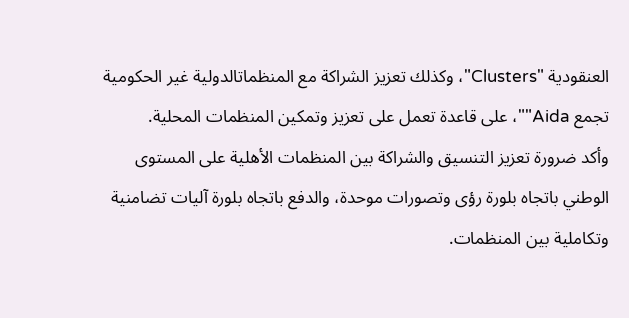العنقودية "Clusters"، وكذلك تعزيز الشراكة مع المنظماتالدولية غير الحكومية تجمع Aida""، على قاعدة تعمل على تعزيز وتمكين المنظمات المحلية.
وأكد ضرورة تعزيز التنسيق والشراكة بين المنظمات الأهلية على المستوى الوطني باتجاه بلورة رؤى وتصورات موحدة، والدفع باتجاه بلورة آليات تضامنية وتكاملية بين المنظمات.